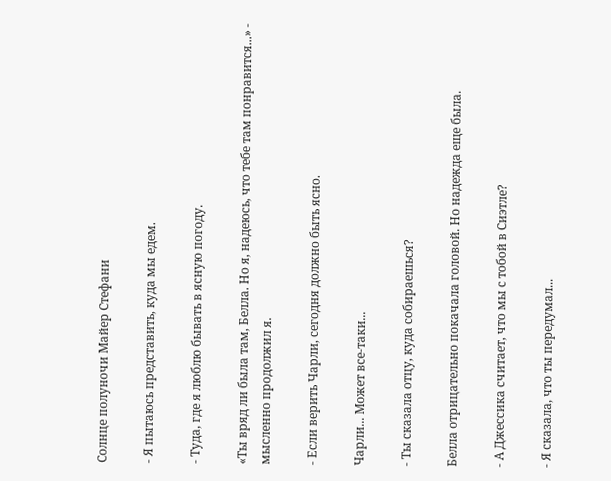Солнце полуночи Майер Стефани

- Я пытаюсь представить, куда мы едем.

- Туда, где я люблю бывать в ясную погоду.

«Ты вряд ли была там, Белла. Но я, надеюсь, что тебе там понравится...» - мысленно продолжил я.

- Если верить Чарли, сегодня должно быть ясно.

Чарли... Может все-таки...

- Ты сказала отцу, куда собираешься?

Белла отрицательно покачала головой. Но надежда еще была.

- А Джессика считает, что мы с тобой в Сиэтле?

- Я сказала, что ты передумал...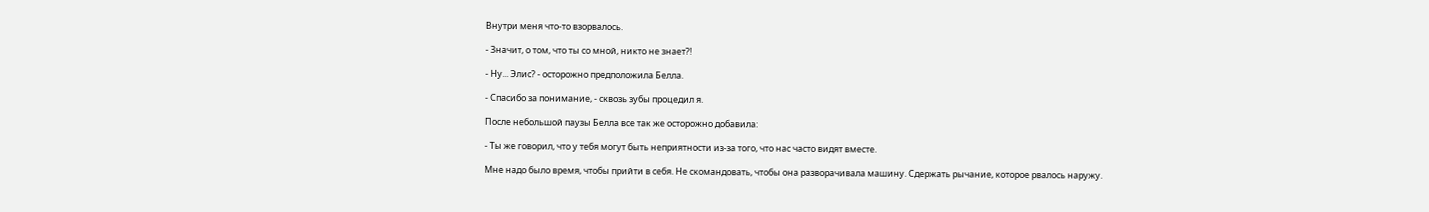Внутри меня что-то взорвалось.

- Значит, о том, что ты со мной, никто не знает?!

- Ну... Элис? - осторожно предположила Белла.

- Спасибо за понимание, - сквозь зубы процедил я.

После небольшой паузы Белла все так же осторожно добавила:

- Ты же говорил, что у тебя могут быть неприятности из-за того, что нас часто видят вместе.

Мне надо было время, чтобы прийти в себя. Не скомандовать, чтобы она разворачивала машину. Сдержать рычание, которое рвалось наружу.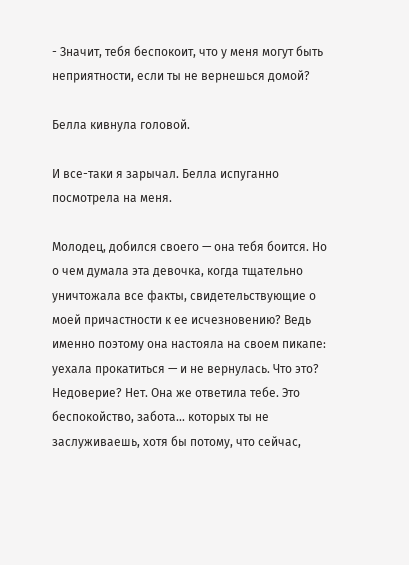- Значит, тебя беспокоит, что у меня могут быть неприятности, если ты не вернешься домой?

Белла кивнула головой.

И все-таки я зарычал. Белла испуганно посмотрела на меня.

Молодец, добился своего — она тебя боится. Но о чем думала эта девочка, когда тщательно уничтожала все факты, свидетельствующие о моей причастности к ее исчезновению? Ведь именно поэтому она настояла на своем пикапе: уехала прокатиться — и не вернулась. Что это? Недоверие? Нет. Она же ответила тебе. Это беспокойство, забота... которых ты не заслуживаешь, хотя бы потому, что сейчас,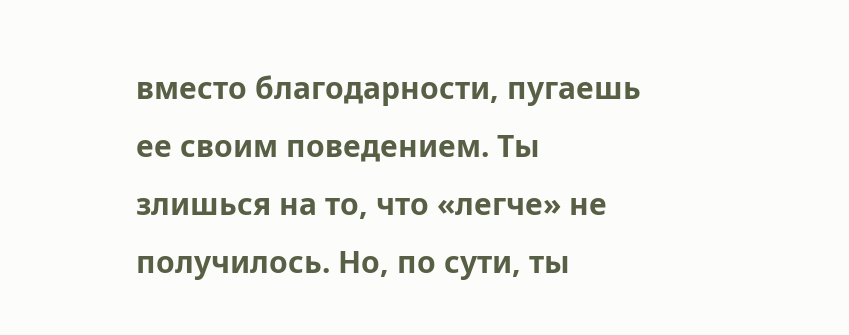вместо благодарности, пугаешь ее своим поведением. Ты злишься на то, что «легче» не получилось. Но, по сути, ты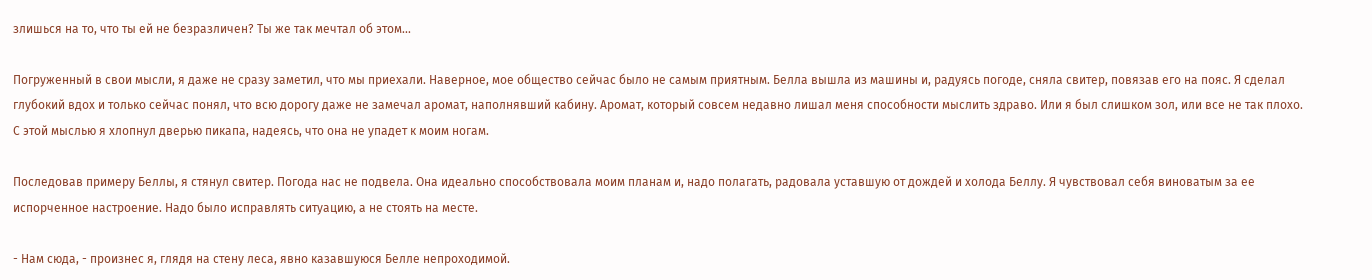злишься на то, что ты ей не безразличен? Ты же так мечтал об этом...

Погруженный в свои мысли, я даже не сразу заметил, что мы приехали. Наверное, мое общество сейчас было не самым приятным. Белла вышла из машины и, радуясь погоде, сняла свитер, повязав его на пояс. Я сделал глубокий вдох и только сейчас понял, что всю дорогу даже не замечал аромат, наполнявший кабину. Аромат, который совсем недавно лишал меня способности мыслить здраво. Или я был слишком зол, или все не так плохо. С этой мыслью я хлопнул дверью пикапа, надеясь, что она не упадет к моим ногам.

Последовав примеру Беллы, я стянул свитер. Погода нас не подвела. Она идеально способствовала моим планам и, надо полагать, радовала уставшую от дождей и холода Беллу. Я чувствовал себя виноватым за ее испорченное настроение. Надо было исправлять ситуацию, а не стоять на месте.

- Нам сюда, - произнес я, глядя на стену леса, явно казавшуюся Белле непроходимой.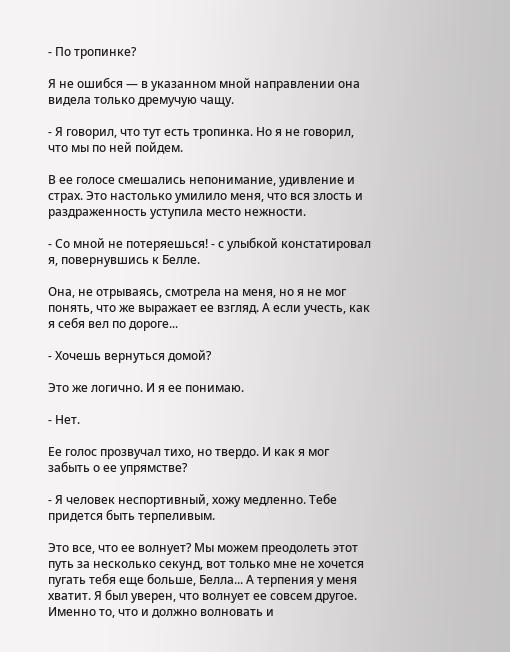- По тропинке?

Я не ошибся — в указанном мной направлении она видела только дремучую чащу.

- Я говорил, что тут есть тропинка. Но я не говорил, что мы по ней пойдем.

В ее голосе смешались непонимание, удивление и страх. Это настолько умилило меня, что вся злость и раздраженность уступила место нежности.

- Со мной не потеряешься! - с улыбкой констатировал я, повернувшись к Белле.

Она, не отрываясь, смотрела на меня, но я не мог понять, что же выражает ее взгляд. А если учесть, как я себя вел по дороге...

- Хочешь вернуться домой?

Это же логично. И я ее понимаю.

- Нет.

Ее голос прозвучал тихо, но твердо. И как я мог забыть о ее упрямстве?

- Я человек неспортивный, хожу медленно. Тебе придется быть терпеливым.

Это все, что ее волнует? Мы можем преодолеть этот путь за несколько секунд, вот только мне не хочется пугать тебя еще больше, Белла... А терпения у меня хватит. Я был уверен, что волнует ее совсем другое. Именно то, что и должно волновать и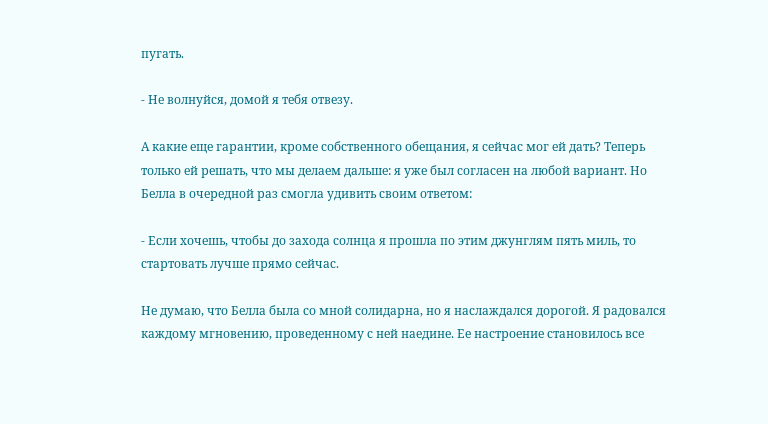пугать.

- Не волнуйся, домой я тебя отвезу.

А какие еще гарантии, кроме собственного обещания, я сейчас мог ей дать? Теперь только ей решать, что мы делаем дальше: я уже был согласен на любой вариант. Но Белла в очередной раз смогла удивить своим ответом:

- Если хочешь, чтобы до захода солнца я прошла по этим джунглям пять миль, то стартовать лучше прямо сейчас.

Не думаю, что Белла была со мной солидарна, но я наслаждался дорогой. Я радовался каждому мгновению, проведенному с ней наедине. Ее настроение становилось все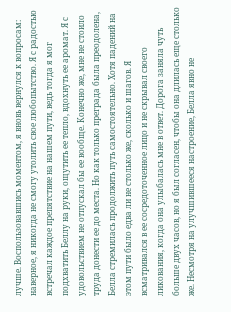лучше. Воспользовавшись моментом, я вновь вернулся к вопросам: наверное, я никогда не смогу утолить свое любопытство. Я с радостью встречал каждое препятствие на нашем пути, ведь тогда я мог подхватить Беллу на руки, ощутить ее тепло, вдохнуть ее аромат. Я с удовольствием не отпускал бы ее вообще. Конечно же, мне не стоило труда донести ее до места. Но как только преграда была преодолена, Белла стремилась продолжить путь самостоятельно. Хотя падений на этом пути было едва ли не столько же, сколько и шагов. Я всматривался в ее сосредоточенное лицо и не скрывал своего ликования, когда она улыбалась мне в ответ. Дорога заняла чуть больше двух часов, но я был согласен, чтобы она длилась еще столько же. Несмотря на улучшившееся настроение, Белла явно не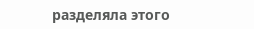разделяла этого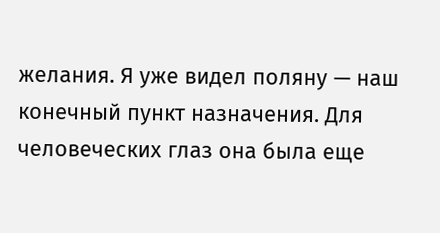желания. Я уже видел поляну — наш конечный пункт назначения. Для человеческих глаз она была еще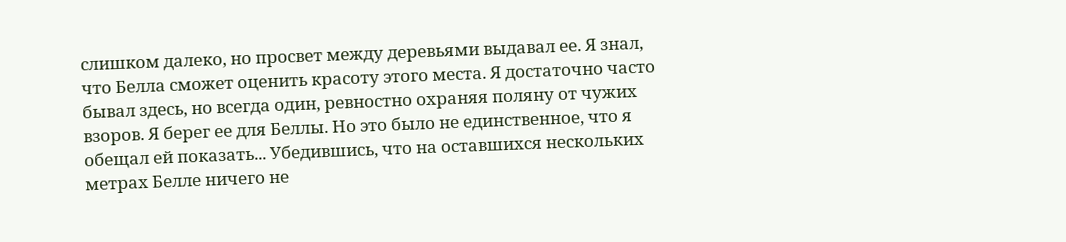слишком далеко, но просвет между деревьями выдавал ее. Я знал, что Белла сможет оценить красоту этого места. Я достаточно часто бывал здесь, но всегда один, ревностно охраняя поляну от чужих взоров. Я берег ее для Беллы. Но это было не единственное, что я обещал ей показать... Убедившись, что на оставшихся нескольких метрах Белле ничего не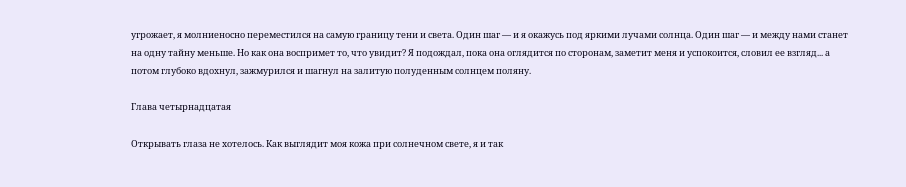угрожает, я молниеносно переместился на самую границу тени и света. Один шаг — и я окажусь под яркими лучами солнца. Один шаг — и между нами станет на одну тайну меньше. Но как она воспримет то, что увидит? Я подождал, пока она оглядится по сторонам, заметит меня и успокоится, словил ее взгляд... а потом глубоко вдохнул, зажмурился и шагнул на залитую полуденным солнцем поляну.

Глава четырнадцатая

Открывать глаза не хотелось. Как выглядит моя кожа при солнечном свете, я и так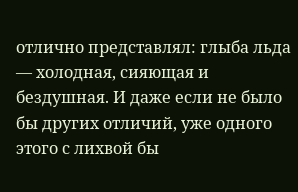отлично представлял: глыба льда — холодная, сияющая и бездушная. И даже если не было бы других отличий, уже одного этого с лихвой бы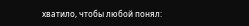хватило, чтобы любой понял: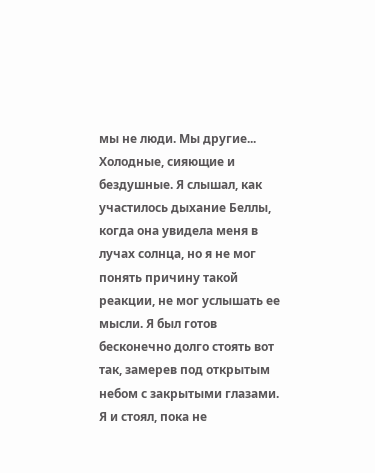мы не люди. Мы другие... Холодные, сияющие и бездушные. Я слышал, как участилось дыхание Беллы, когда она увидела меня в лучах солнца, но я не мог понять причину такой реакции, не мог услышать ее мысли. Я был готов бесконечно долго стоять вот так, замерев под открытым небом с закрытыми глазами. Я и стоял, пока не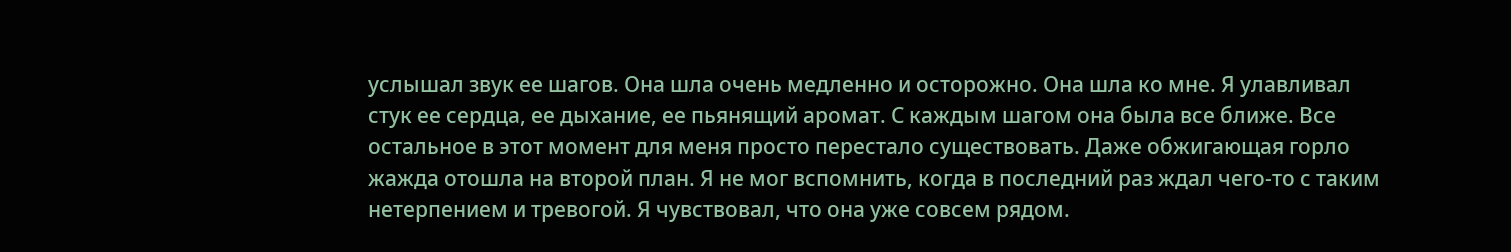услышал звук ее шагов. Она шла очень медленно и осторожно. Она шла ко мне. Я улавливал стук ее сердца, ее дыхание, ее пьянящий аромат. С каждым шагом она была все ближе. Все остальное в этот момент для меня просто перестало существовать. Даже обжигающая горло жажда отошла на второй план. Я не мог вспомнить, когда в последний раз ждал чего-то с таким нетерпением и тревогой. Я чувствовал, что она уже совсем рядом.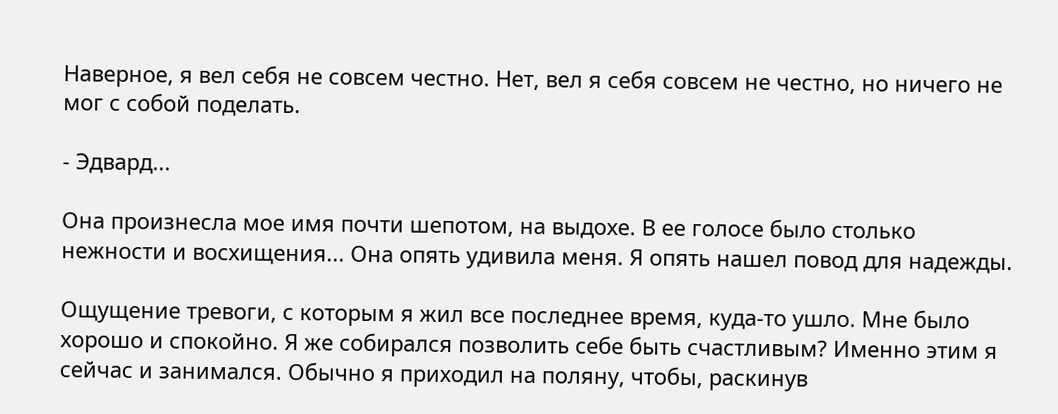Наверное, я вел себя не совсем честно. Нет, вел я себя совсем не честно, но ничего не мог с собой поделать.

- Эдвард...

Она произнесла мое имя почти шепотом, на выдохе. В ее голосе было столько нежности и восхищения... Она опять удивила меня. Я опять нашел повод для надежды.

Ощущение тревоги, с которым я жил все последнее время, куда-то ушло. Мне было хорошо и спокойно. Я же собирался позволить себе быть счастливым? Именно этим я сейчас и занимался. Обычно я приходил на поляну, чтобы, раскинув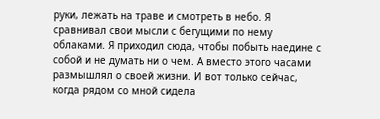руки, лежать на траве и смотреть в небо. Я сравнивал свои мысли с бегущими по нему облаками. Я приходил сюда, чтобы побыть наедине с собой и не думать ни о чем. А вместо этого часами размышлял о своей жизни. И вот только сейчас, когда рядом со мной сидела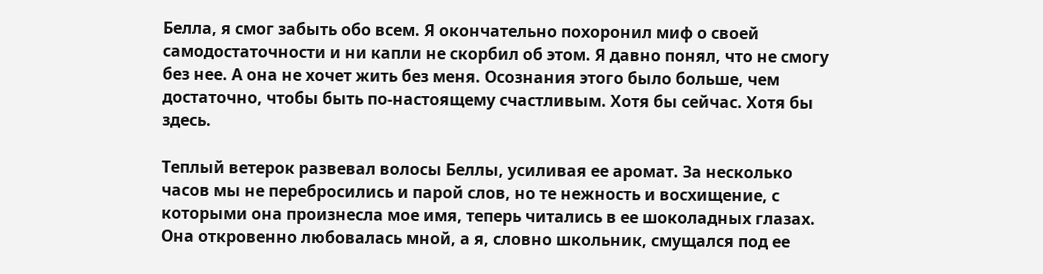Белла, я смог забыть обо всем. Я окончательно похоронил миф о своей самодостаточности и ни капли не скорбил об этом. Я давно понял, что не смогу без нее. А она не хочет жить без меня. Осознания этого было больше, чем достаточно, чтобы быть по-настоящему счастливым. Хотя бы сейчас. Хотя бы здесь.

Теплый ветерок развевал волосы Беллы, усиливая ее аромат. За несколько часов мы не перебросились и парой слов, но те нежность и восхищение, с которыми она произнесла мое имя, теперь читались в ее шоколадных глазах. Она откровенно любовалась мной, а я, словно школьник, смущался под ее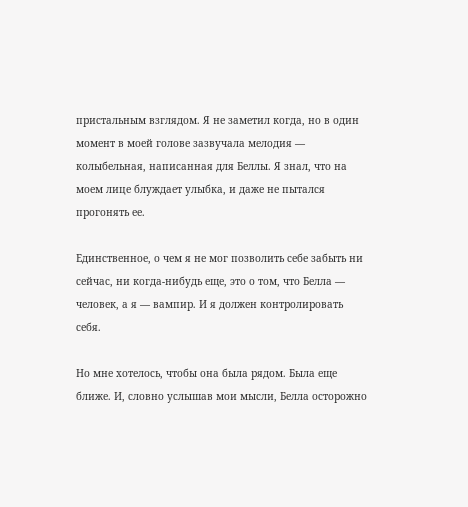пристальным взглядом. Я не заметил когда, но в один момент в моей голове зазвучала мелодия — колыбельная, написанная для Беллы. Я знал, что на моем лице блуждает улыбка, и даже не пытался прогонять ее.

Единственное, о чем я не мог позволить себе забыть ни сейчас, ни когда-нибудь еще, это о том, что Белла — человек, а я — вампир. И я должен контролировать себя.

Но мне хотелось, чтобы она была рядом. Была еще ближе. И, словно услышав мои мысли, Белла осторожно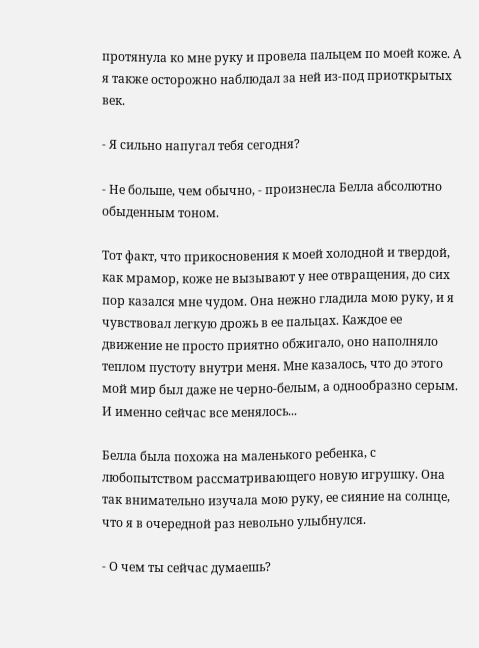протянула ко мне руку и провела пальцем по моей коже. А я также осторожно наблюдал за ней из-под приоткрытых век.

- Я сильно напугал тебя сегодня?

- Не больше, чем обычно, - произнесла Белла абсолютно обыденным тоном.

Тот факт, что прикосновения к моей холодной и твердой, как мрамор, коже не вызывают у нее отвращения, до сих пор казался мне чудом. Она нежно гладила мою руку, и я чувствовал легкую дрожь в ее пальцах. Каждое ее движение не просто приятно обжигало, оно наполняло теплом пустоту внутри меня. Мне казалось, что до этого мой мир был даже не черно-белым, а однообразно серым. И именно сейчас все менялось...

Белла была похожа на маленького ребенка, с любопытством рассматривающего новую игрушку. Она так внимательно изучала мою руку, ее сияние на солнце, что я в очередной раз невольно улыбнулся.

- О чем ты сейчас думаешь?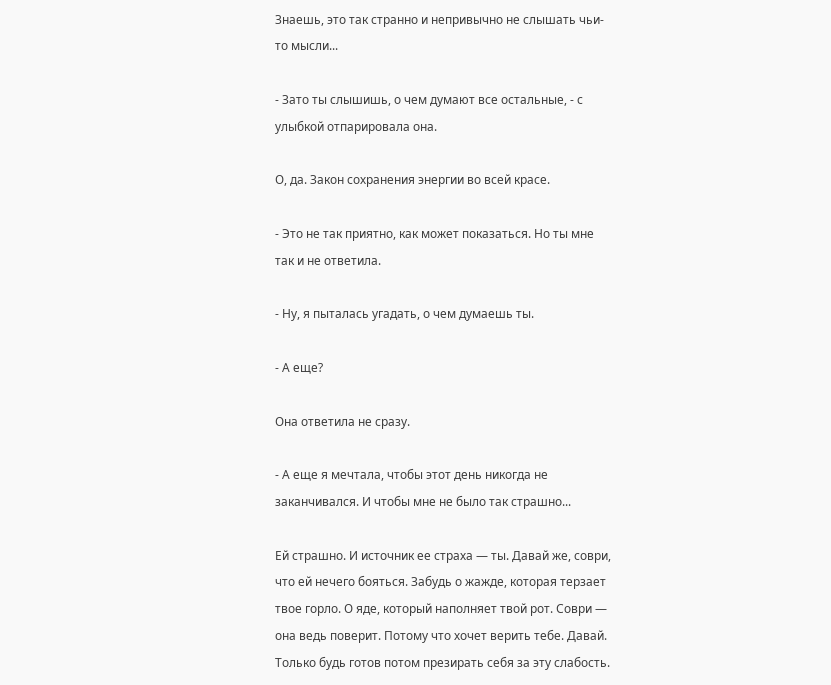Знаешь, это так странно и непривычно не слышать чьи-то мысли...

- Зато ты слышишь, о чем думают все остальные, - с улыбкой отпарировала она.

О, да. Закон сохранения энергии во всей красе.

- Это не так приятно, как может показаться. Но ты мне так и не ответила.

- Ну, я пыталась угадать, о чем думаешь ты.

- А еще?

Она ответила не сразу.

- А еще я мечтала, чтобы этот день никогда не заканчивался. И чтобы мне не было так страшно...

Ей страшно. И источник ее страха — ты. Давай же, соври, что ей нечего бояться. Забудь о жажде, которая терзает твое горло. О яде, который наполняет твой рот. Соври — она ведь поверит. Потому что хочет верить тебе. Давай. Только будь готов потом презирать себя за эту слабость.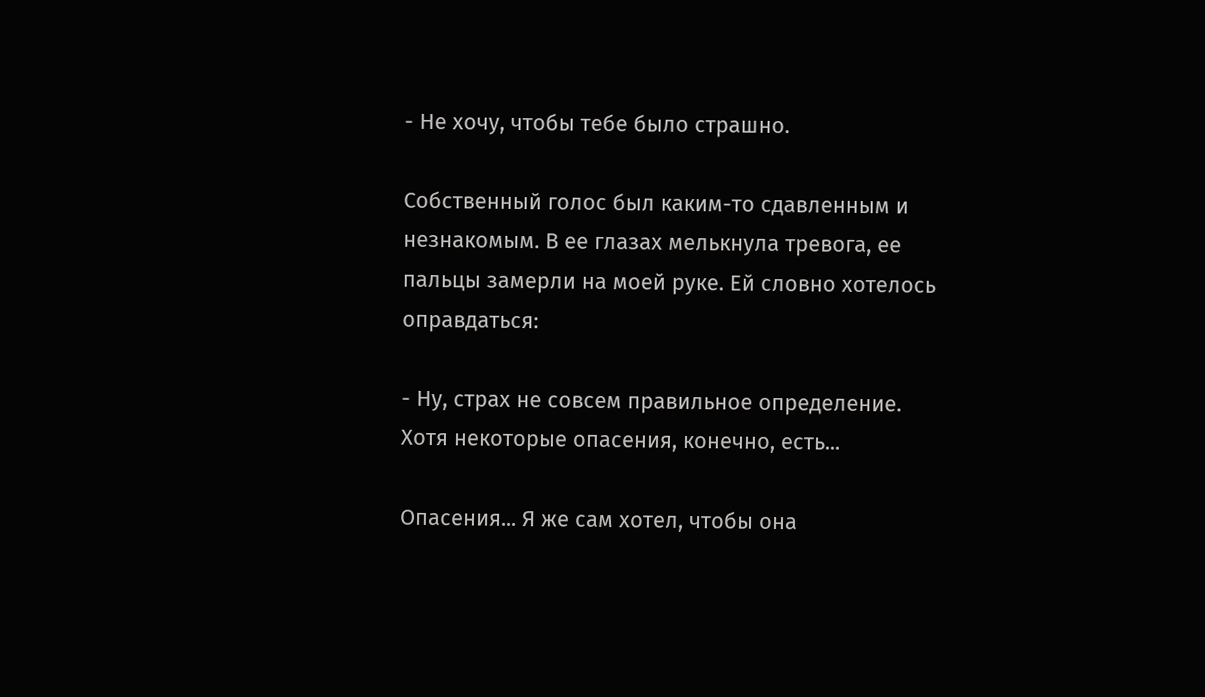- Не хочу, чтобы тебе было страшно.

Собственный голос был каким-то сдавленным и незнакомым. В ее глазах мелькнула тревога, ее пальцы замерли на моей руке. Ей словно хотелось оправдаться:

- Ну, страх не совсем правильное определение. Хотя некоторые опасения, конечно, есть...

Опасения... Я же сам хотел, чтобы она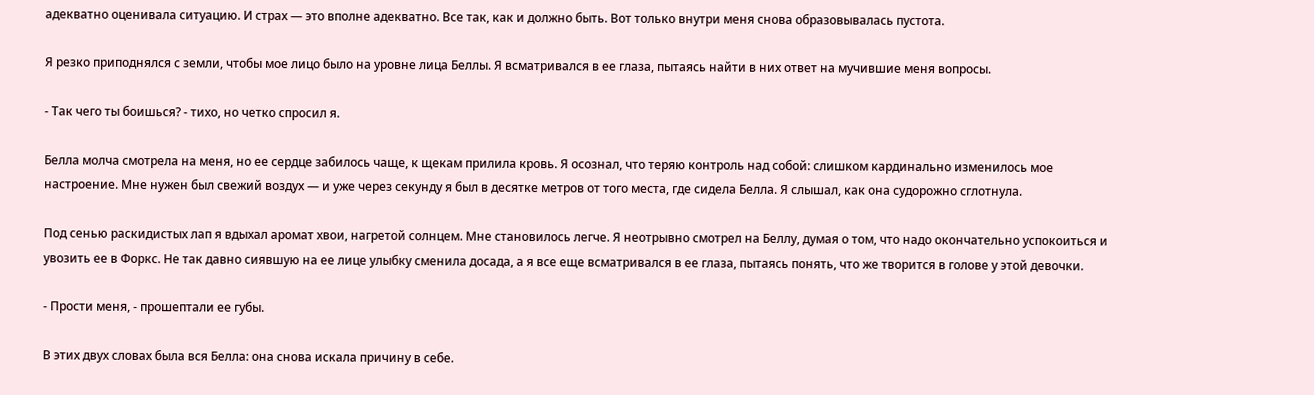адекватно оценивала ситуацию. И страх — это вполне адекватно. Все так, как и должно быть. Вот только внутри меня снова образовывалась пустота.

Я резко приподнялся с земли, чтобы мое лицо было на уровне лица Беллы. Я всматривался в ее глаза, пытаясь найти в них ответ на мучившие меня вопросы.

- Так чего ты боишься? - тихо, но четко спросил я.

Белла молча смотрела на меня, но ее сердце забилось чаще, к щекам прилила кровь. Я осознал, что теряю контроль над собой: слишком кардинально изменилось мое настроение. Мне нужен был свежий воздух — и уже через секунду я был в десятке метров от того места, где сидела Белла. Я слышал, как она судорожно сглотнула.

Под сенью раскидистых лап я вдыхал аромат хвои, нагретой солнцем. Мне становилось легче. Я неотрывно смотрел на Беллу, думая о том, что надо окончательно успокоиться и увозить ее в Форкс. Не так давно сиявшую на ее лице улыбку сменила досада, а я все еще всматривался в ее глаза, пытаясь понять, что же творится в голове у этой девочки.

- Прости меня, - прошептали ее губы.

В этих двух словах была вся Белла: она снова искала причину в себе.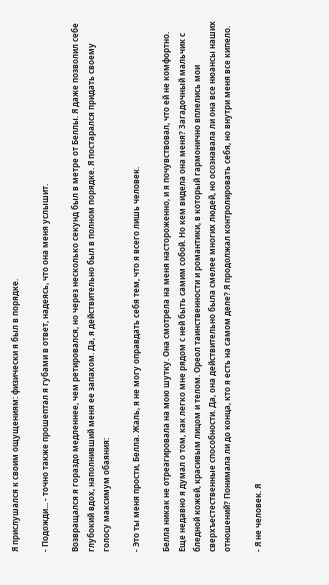Я прислушался к своим ощущениям: физически я был в порядке.

- Подожди... - точно также прошептал я губами в ответ, надеясь, что она меня услышит.

Возвращался я гораздо медленнее, чем ретировался, но через несколько секунд был в метре от Беллы. Я даже позволил себе глубокий вдох, наполнивший меня ее запахом. Да, я действительно был в полном порядке. Я постарался придать своему голосу максимум обаяния:

- Это ты меня прости, Белла. Жаль, я не могу оправдать себя тем, что я всего лишь человек.

Белла никак не отреагировала на мою шутку. Она смотрела на меня настороженно, и я почувствовал, что ей не комфортно. Еще недавно я думал о том, как легко мне рядом с ней быть самим собой. Но кем видела она меня? Загадочный мальчик с бледной кожей, красивым лицом и телом. Ореол таинственности и романтики, в который гармонично вплелись мои сверхъестественные способности. Да, она действительно была смелее многих людей, но осознавала ли она все нюансы наших отношений? Понимала ли до конца, кто я есть на самом деле? Я продолжал контролировать себя, но внутри меня все кипело.

- Я не человек. Я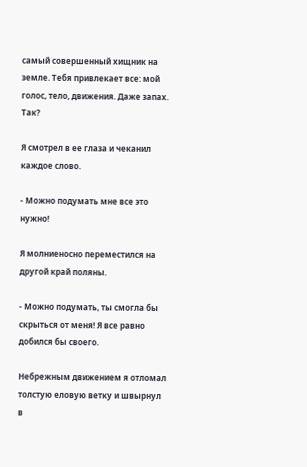самый совершенный хищник на земле. Тебя привлекает все: мой голос, тело, движения. Даже запах. Так?

Я смотрел в ее глаза и чеканил каждое слово.

- Можно подумать мне все это нужно!

Я молниеносно переместился на другой край поляны.

- Можно подумать, ты смогла бы скрыться от меня! Я все равно добился бы своего.

Небрежным движением я отломал толстую еловую ветку и швырнул в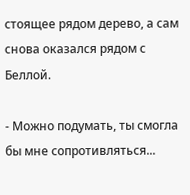стоящее рядом дерево, а сам снова оказался рядом с Беллой.

- Можно подумать, ты смогла бы мне сопротивляться...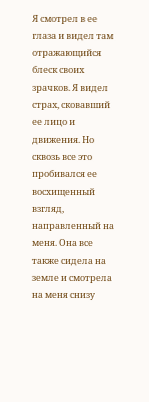Я смотрел в ее глаза и видел там отражающийся блеск своих зрачков. Я видел страх, сковавший ее лицо и движения. Но сквозь все это пробивался ее восхищенный взгляд, направленный на меня. Она все также сидела на земле и смотрела на меня снизу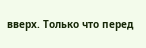вверх. Только что перед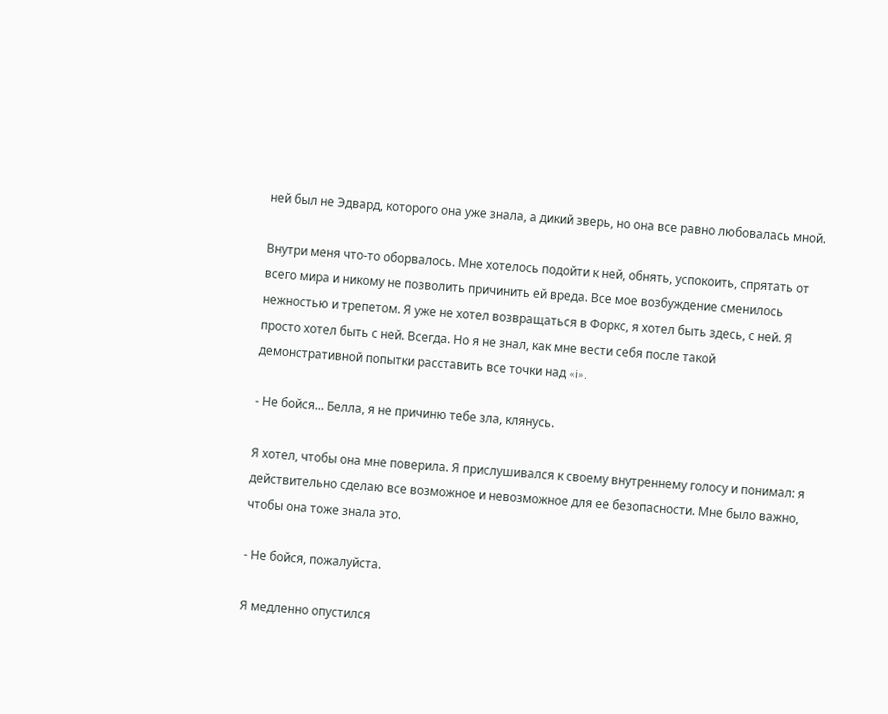ней был не Эдвард, которого она уже знала, а дикий зверь, но она все равно любовалась мной.

Внутри меня что-то оборвалось. Мне хотелось подойти к ней, обнять, успокоить, спрятать от всего мира и никому не позволить причинить ей вреда. Все мое возбуждение сменилось нежностью и трепетом. Я уже не хотел возвращаться в Форкс, я хотел быть здесь, с ней. Я просто хотел быть с ней. Всегда. Но я не знал, как мне вести себя после такой демонстративной попытки расставить все точки над «i».

- Не бойся... Белла, я не причиню тебе зла, клянусь.

Я хотел, чтобы она мне поверила. Я прислушивался к своему внутреннему голосу и понимал: я действительно сделаю все возможное и невозможное для ее безопасности. Мне было важно, чтобы она тоже знала это.

- Не бойся, пожалуйста.

Я медленно опустился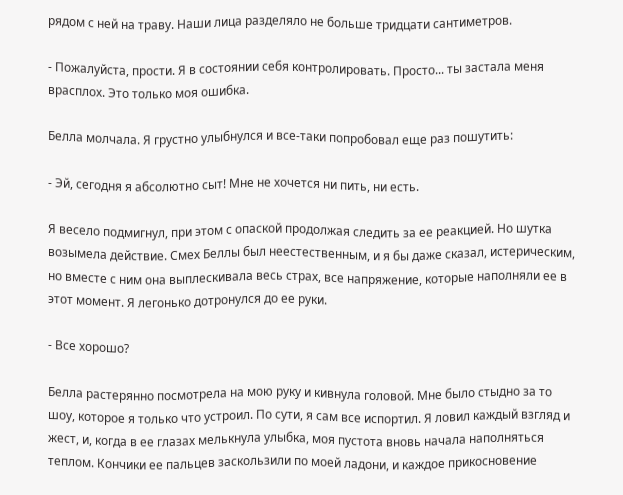рядом с ней на траву. Наши лица разделяло не больше тридцати сантиметров.

- Пожалуйста, прости. Я в состоянии себя контролировать. Просто... ты застала меня врасплох. Это только моя ошибка.

Белла молчала. Я грустно улыбнулся и все-таки попробовал еще раз пошутить:

- Эй, сегодня я абсолютно сыт! Мне не хочется ни пить, ни есть.

Я весело подмигнул, при этом с опаской продолжая следить за ее реакцией. Но шутка возымела действие. Смех Беллы был неестественным, и я бы даже сказал, истерическим, но вместе с ним она выплескивала весь страх, все напряжение, которые наполняли ее в этот момент. Я легонько дотронулся до ее руки.

- Все хорошо?

Белла растерянно посмотрела на мою руку и кивнула головой. Мне было стыдно за то шоу, которое я только что устроил. По сути, я сам все испортил. Я ловил каждый взгляд и жест, и, когда в ее глазах мелькнула улыбка, моя пустота вновь начала наполняться теплом. Кончики ее пальцев заскользили по моей ладони, и каждое прикосновение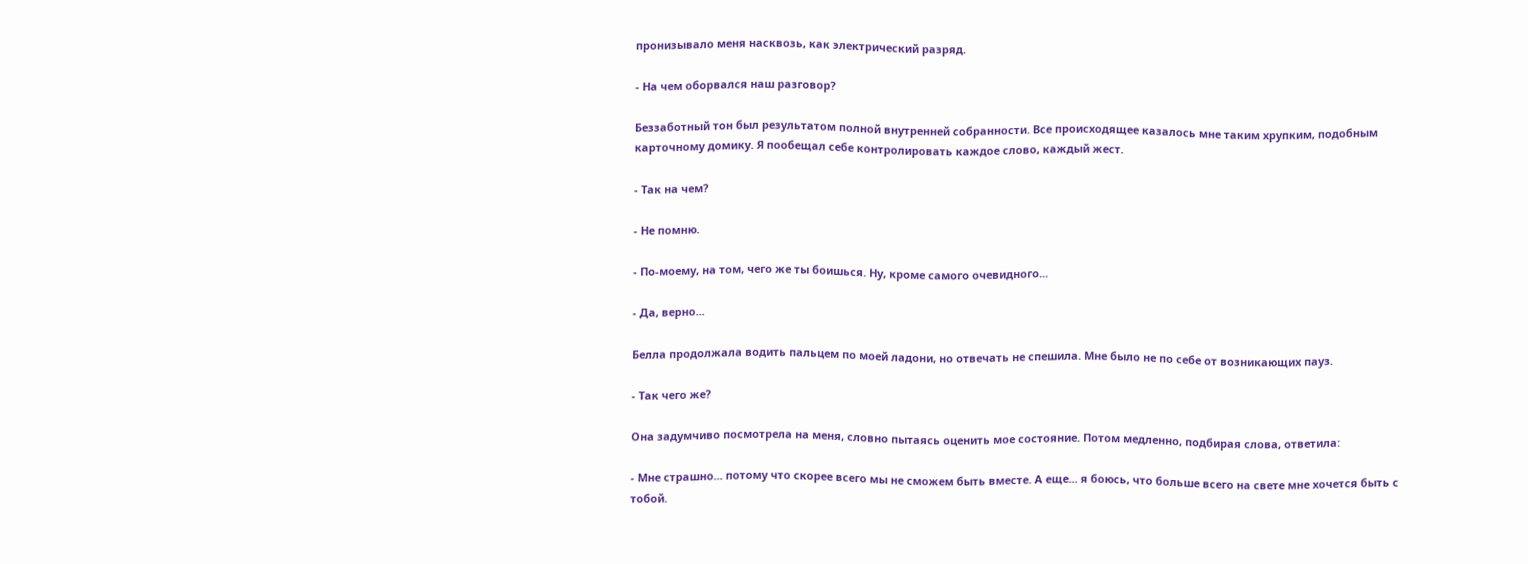пронизывало меня насквозь, как электрический разряд.

- На чем оборвался наш разговор?

Беззаботный тон был результатом полной внутренней собранности. Все происходящее казалось мне таким хрупким, подобным карточному домику. Я пообещал себе контролировать каждое слово, каждый жест.

- Так на чем?

- Не помню.

- По-моему, на том, чего же ты боишься. Ну, кроме самого очевидного...

- Да, верно...

Белла продолжала водить пальцем по моей ладони, но отвечать не спешила. Мне было не по себе от возникающих пауз.

- Так чего же?

Она задумчиво посмотрела на меня, словно пытаясь оценить мое состояние. Потом медленно, подбирая слова, ответила:

- Мне страшно... потому что скорее всего мы не сможем быть вместе. А еще... я боюсь, что больше всего на свете мне хочется быть с тобой.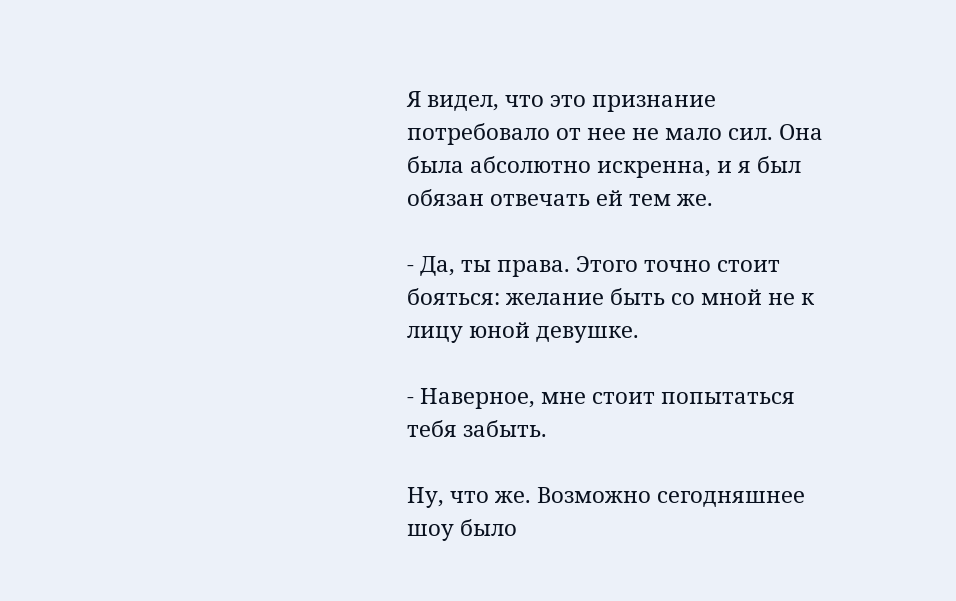Я видел, что это признание потребовало от нее не мало сил. Она была абсолютно искренна, и я был обязан отвечать ей тем же.

- Да, ты права. Этого точно стоит бояться: желание быть со мной не к лицу юной девушке.

- Наверное, мне стоит попытаться тебя забыть.

Ну, что же. Возможно сегодняшнее шоу было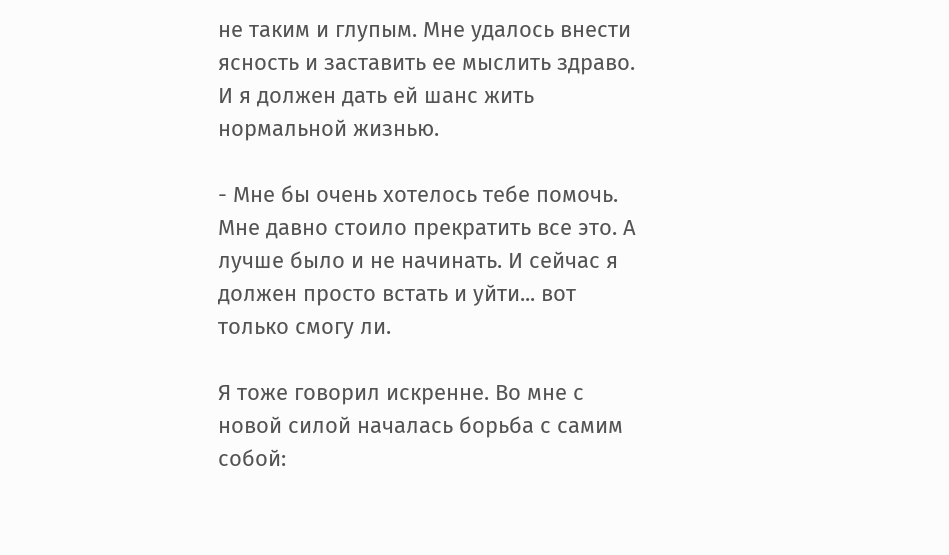не таким и глупым. Мне удалось внести ясность и заставить ее мыслить здраво. И я должен дать ей шанс жить нормальной жизнью.

- Мне бы очень хотелось тебе помочь. Мне давно стоило прекратить все это. А лучше было и не начинать. И сейчас я должен просто встать и уйти... вот только смогу ли.

Я тоже говорил искренне. Во мне с новой силой началась борьба с самим собой: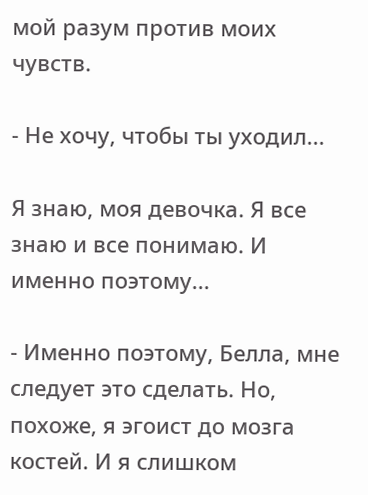мой разум против моих чувств.

- Не хочу, чтобы ты уходил...

Я знаю, моя девочка. Я все знаю и все понимаю. И именно поэтому...

- Именно поэтому, Белла, мне следует это сделать. Но, похоже, я эгоист до мозга костей. И я слишком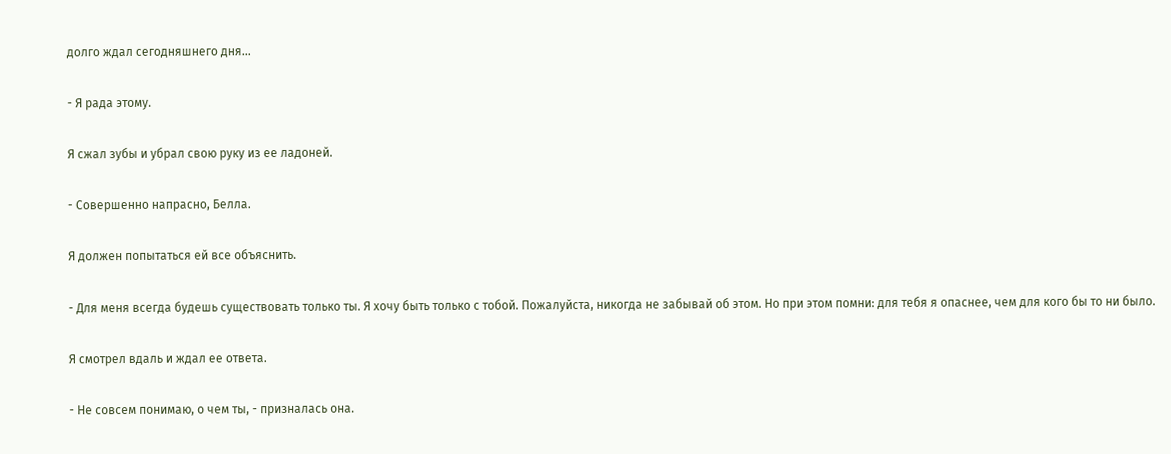долго ждал сегодняшнего дня...

- Я рада этому.

Я сжал зубы и убрал свою руку из ее ладоней.

- Совершенно напрасно, Белла.

Я должен попытаться ей все объяснить.

- Для меня всегда будешь существовать только ты. Я хочу быть только с тобой. Пожалуйста, никогда не забывай об этом. Но при этом помни: для тебя я опаснее, чем для кого бы то ни было.

Я смотрел вдаль и ждал ее ответа.

- Не совсем понимаю, о чем ты, - призналась она.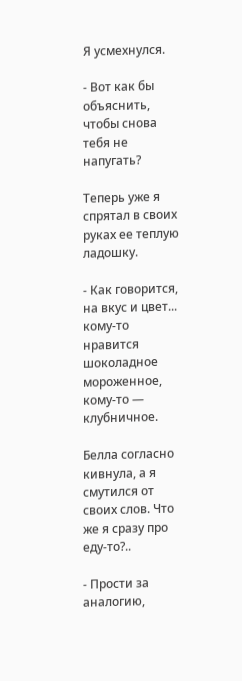Я усмехнулся.

- Вот как бы объяснить, чтобы снова тебя не напугать?

Теперь уже я спрятал в своих руках ее теплую ладошку.

- Как говорится, на вкус и цвет... кому-то нравится шоколадное мороженное, кому-то — клубничное.

Белла согласно кивнула, а я смутился от своих слов. Что же я сразу про еду-то?..

- Прости за аналогию,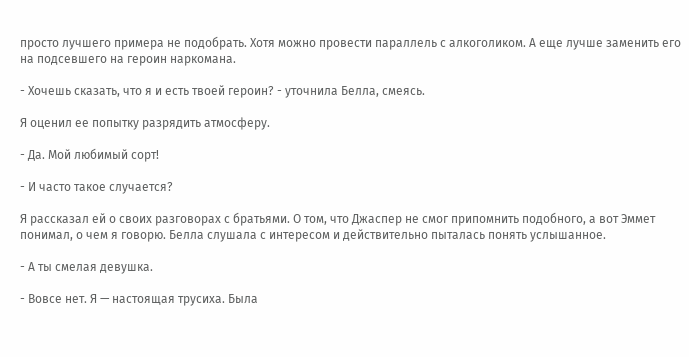просто лучшего примера не подобрать. Хотя можно провести параллель с алкоголиком. А еще лучше заменить его на подсевшего на героин наркомана.

- Хочешь сказать, что я и есть твоей героин? - уточнила Белла, смеясь.

Я оценил ее попытку разрядить атмосферу.

- Да. Мой любимый сорт!

- И часто такое случается?

Я рассказал ей о своих разговорах с братьями. О том, что Джаспер не смог припомнить подобного, а вот Эммет понимал, о чем я говорю. Белла слушала с интересом и действительно пыталась понять услышанное.

- А ты смелая девушка.

- Вовсе нет. Я — настоящая трусиха. Была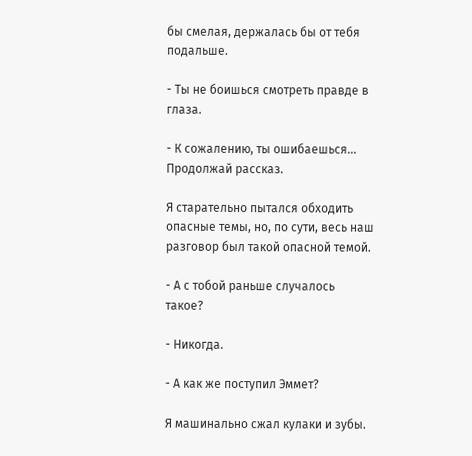бы смелая, держалась бы от тебя подальше.

- Ты не боишься смотреть правде в глаза.

- К сожалению, ты ошибаешься... Продолжай рассказ.

Я старательно пытался обходить опасные темы, но, по сути, весь наш разговор был такой опасной темой.

- А с тобой раньше случалось такое?

- Никогда.

- А как же поступил Эммет?

Я машинально сжал кулаки и зубы.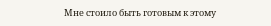Мне стоило быть готовым к этому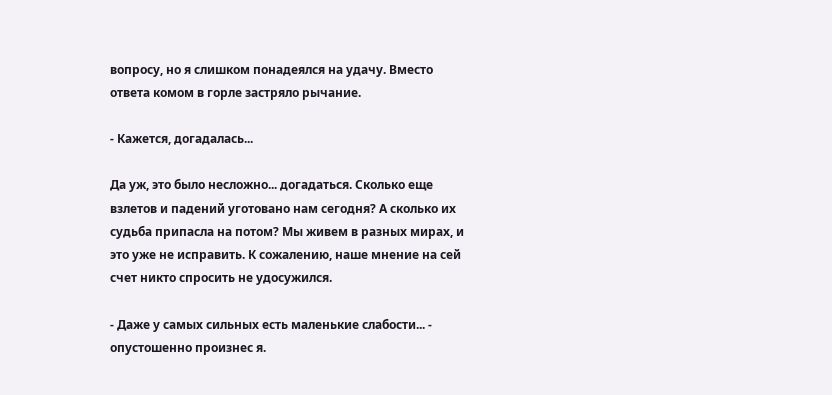вопросу, но я слишком понадеялся на удачу. Вместо ответа комом в горле застряло рычание.

- Кажется, догадалась...

Да уж, это было несложно... догадаться. Сколько еще взлетов и падений уготовано нам сегодня? А сколько их судьба припасла на потом? Мы живем в разных мирах, и это уже не исправить. К сожалению, наше мнение на сей счет никто спросить не удосужился.

- Даже у самых сильных есть маленькие слабости... - опустошенно произнес я.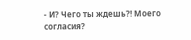- И? Чего ты ждешь?! Моего согласия?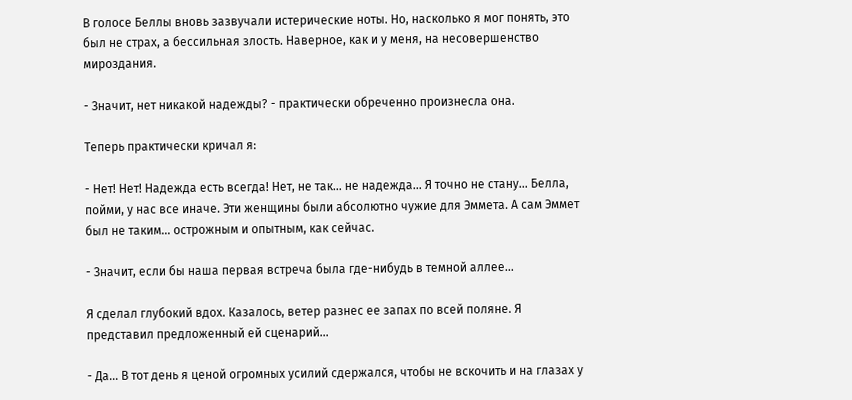В голосе Беллы вновь зазвучали истерические ноты. Но, насколько я мог понять, это был не страх, а бессильная злость. Наверное, как и у меня, на несовершенство мироздания.

- Значит, нет никакой надежды? - практически обреченно произнесла она.

Теперь практически кричал я:

- Нет! Нет! Надежда есть всегда! Нет, не так... не надежда... Я точно не стану... Белла, пойми, у нас все иначе. Эти женщины были абсолютно чужие для Эммета. А сам Эммет был не таким... острожным и опытным, как сейчас.

- Значит, если бы наша первая встреча была где-нибудь в темной аллее...

Я сделал глубокий вдох. Казалось, ветер разнес ее запах по всей поляне. Я представил предложенный ей сценарий...

- Да... В тот день я ценой огромных усилий сдержался, чтобы не вскочить и на глазах у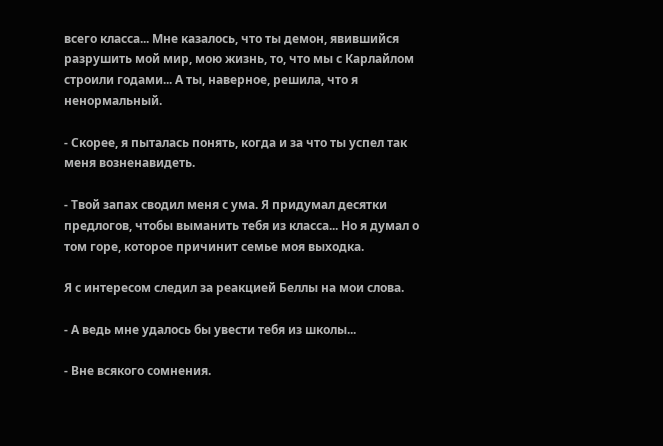всего класса... Мне казалось, что ты демон, явившийся разрушить мой мир, мою жизнь, то, что мы с Карлайлом строили годами... А ты, наверное, решила, что я ненормальный.

- Скорее, я пыталась понять, когда и за что ты успел так меня возненавидеть.

- Твой запах сводил меня с ума. Я придумал десятки предлогов, чтобы выманить тебя из класса... Но я думал о том горе, которое причинит семье моя выходка.

Я с интересом следил за реакцией Беллы на мои слова.

- А ведь мне удалось бы увести тебя из школы...

- Вне всякого сомнения.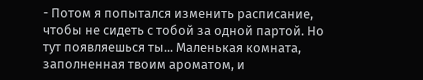- Потом я попытался изменить расписание, чтобы не сидеть с тобой за одной партой. Но тут появляешься ты... Маленькая комната, заполненная твоим ароматом, и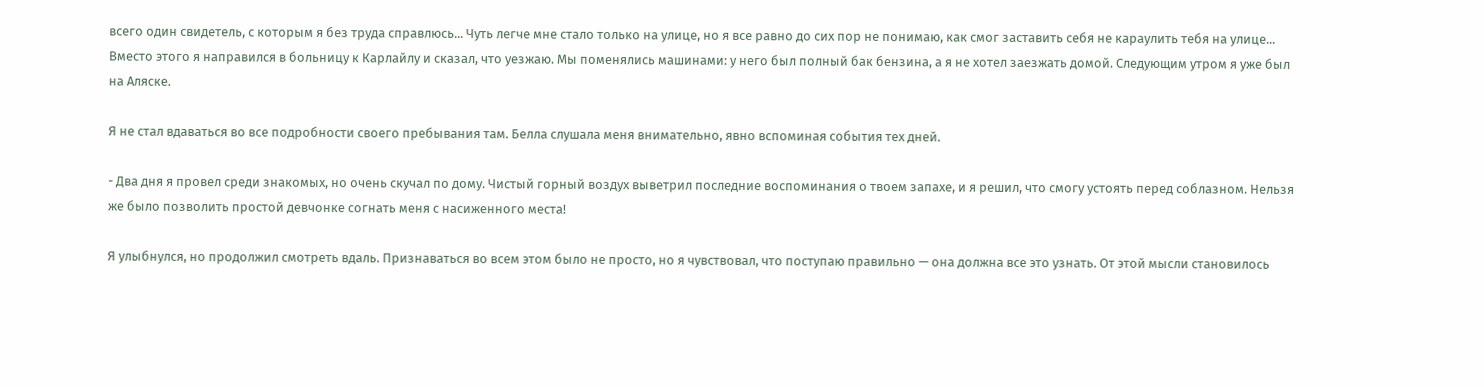всего один свидетель, с которым я без труда справлюсь... Чуть легче мне стало только на улице, но я все равно до сих пор не понимаю, как смог заставить себя не караулить тебя на улице... Вместо этого я направился в больницу к Карлайлу и сказал, что уезжаю. Мы поменялись машинами: у него был полный бак бензина, а я не хотел заезжать домой. Следующим утром я уже был на Аляске.

Я не стал вдаваться во все подробности своего пребывания там. Белла слушала меня внимательно, явно вспоминая события тех дней.

- Два дня я провел среди знакомых, но очень скучал по дому. Чистый горный воздух выветрил последние воспоминания о твоем запахе, и я решил, что смогу устоять перед соблазном. Нельзя же было позволить простой девчонке согнать меня с насиженного места!

Я улыбнулся, но продолжил смотреть вдаль. Признаваться во всем этом было не просто, но я чувствовал, что поступаю правильно — она должна все это узнать. От этой мысли становилось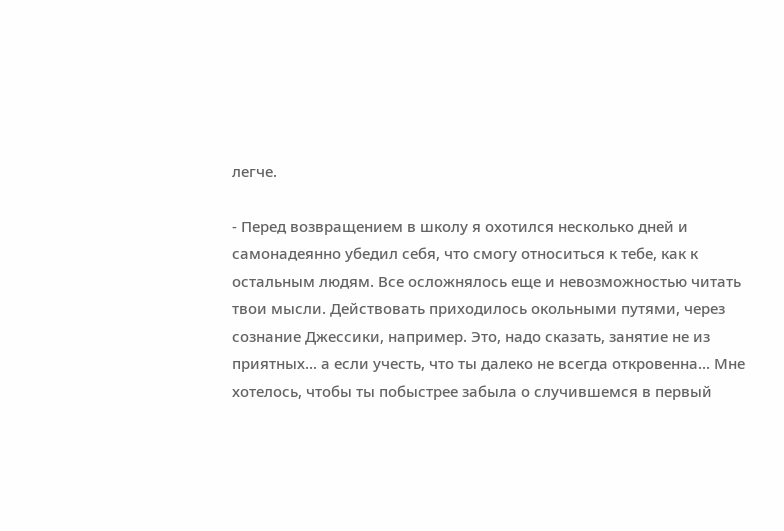легче.

- Перед возвращением в школу я охотился несколько дней и самонадеянно убедил себя, что смогу относиться к тебе, как к остальным людям. Все осложнялось еще и невозможностью читать твои мысли. Действовать приходилось окольными путями, через сознание Джессики, например. Это, надо сказать, занятие не из приятных... а если учесть, что ты далеко не всегда откровенна... Мне хотелось, чтобы ты побыстрее забыла о случившемся в первый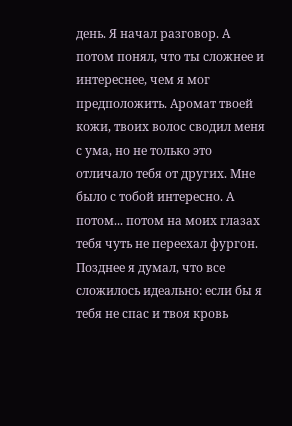день. Я начал разговор. А потом понял, что ты сложнее и интереснее, чем я мог предположить. Аромат твоей кожи, твоих волос сводил меня с ума, но не только это отличало тебя от других. Мне было с тобой интересно. А потом... потом на моих глазах тебя чуть не переехал фургон. Позднее я думал, что все сложилось идеально: если бы я тебя не спас и твоя кровь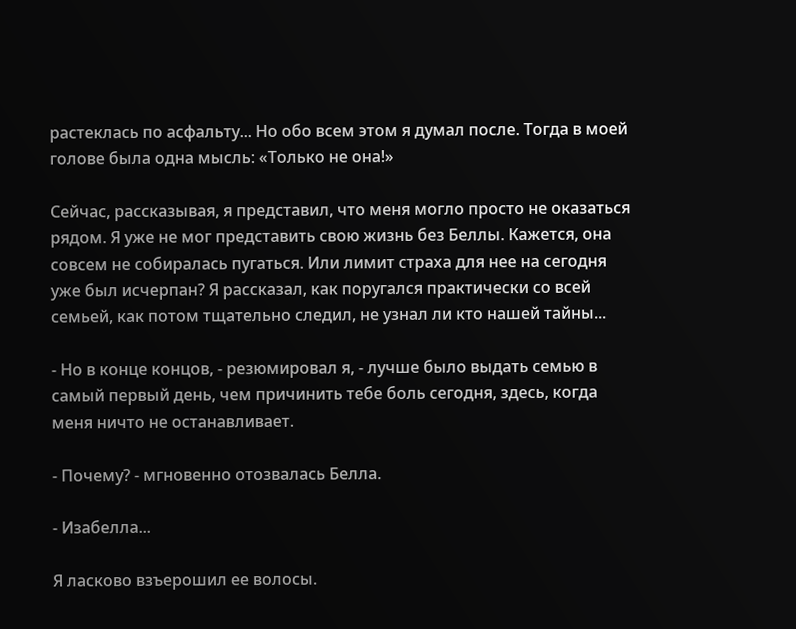растеклась по асфальту... Но обо всем этом я думал после. Тогда в моей голове была одна мысль: «Только не она!»

Сейчас, рассказывая, я представил, что меня могло просто не оказаться рядом. Я уже не мог представить свою жизнь без Беллы. Кажется, она совсем не собиралась пугаться. Или лимит страха для нее на сегодня уже был исчерпан? Я рассказал, как поругался практически со всей семьей, как потом тщательно следил, не узнал ли кто нашей тайны...

- Но в конце концов, - резюмировал я, - лучше было выдать семью в самый первый день, чем причинить тебе боль сегодня, здесь, когда меня ничто не останавливает.

- Почему? - мгновенно отозвалась Белла.

- Изабелла...

Я ласково взъерошил ее волосы.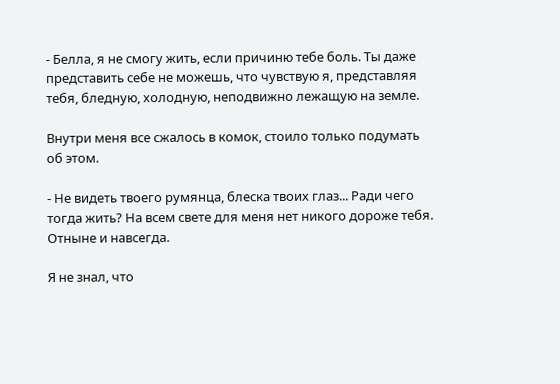- Белла, я не смогу жить, если причиню тебе боль. Ты даже представить себе не можешь, что чувствую я, представляя тебя, бледную, холодную, неподвижно лежащую на земле.

Внутри меня все сжалось в комок, стоило только подумать об этом.

- Не видеть твоего румянца, блеска твоих глаз... Ради чего тогда жить? На всем свете для меня нет никого дороже тебя. Отныне и навсегда.

Я не знал, что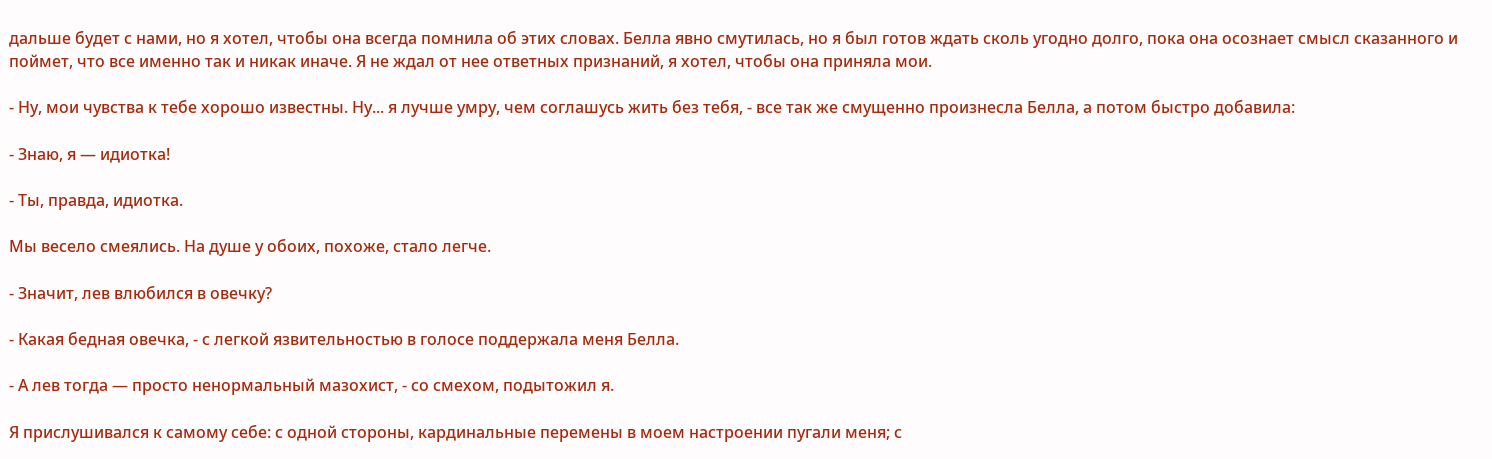дальше будет с нами, но я хотел, чтобы она всегда помнила об этих словах. Белла явно смутилась, но я был готов ждать сколь угодно долго, пока она осознает смысл сказанного и поймет, что все именно так и никак иначе. Я не ждал от нее ответных признаний, я хотел, чтобы она приняла мои.

- Ну, мои чувства к тебе хорошо известны. Ну... я лучше умру, чем соглашусь жить без тебя, - все так же смущенно произнесла Белла, а потом быстро добавила:

- Знаю, я — идиотка!

- Ты, правда, идиотка.

Мы весело смеялись. На душе у обоих, похоже, стало легче.

- Значит, лев влюбился в овечку?

- Какая бедная овечка, - с легкой язвительностью в голосе поддержала меня Белла.

- А лев тогда — просто ненормальный мазохист, - со смехом, подытожил я.

Я прислушивался к самому себе: с одной стороны, кардинальные перемены в моем настроении пугали меня; с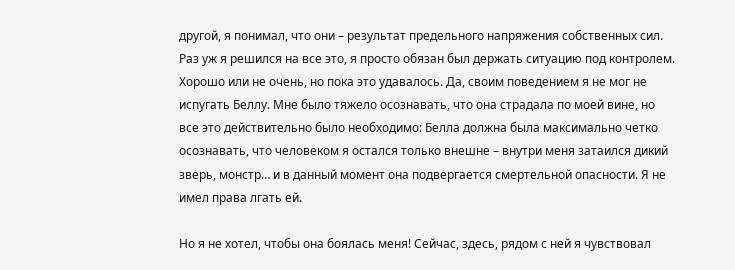другой, я понимал, что они – результат предельного напряжения собственных сил. Раз уж я решился на все это, я просто обязан был держать ситуацию под контролем. Хорошо или не очень, но пока это удавалось. Да, своим поведением я не мог не испугать Беллу. Мне было тяжело осознавать, что она страдала по моей вине, но все это действительно было необходимо: Белла должна была максимально четко осознавать, что человеком я остался только внешне – внутри меня затаился дикий зверь, монстр… и в данный момент она подвергается смертельной опасности. Я не имел права лгать ей.

Но я не хотел, чтобы она боялась меня! Сейчас, здесь, рядом с ней я чувствовал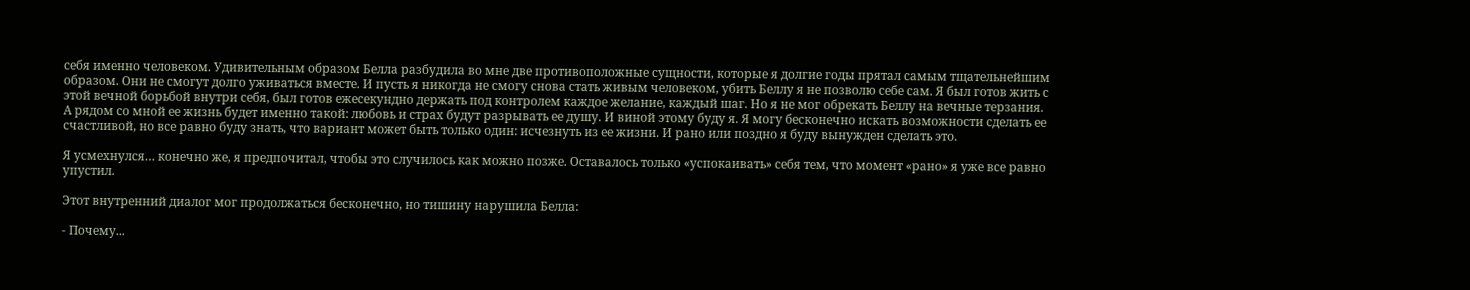себя именно человеком. Удивительным образом Белла разбудила во мне две противоположные сущности, которые я долгие годы прятал самым тщательнейшим образом. Они не смогут долго уживаться вместе. И пусть я никогда не смогу снова стать живым человеком, убить Беллу я не позволю себе сам. Я был готов жить с этой вечной борьбой внутри себя, был готов ежесекундно держать под контролем каждое желание, каждый шаг. Но я не мог обрекать Беллу на вечные терзания. А рядом со мной ее жизнь будет именно такой: любовь и страх будут разрывать ее душу. И виной этому буду я. Я могу бесконечно искать возможности сделать ее счастливой, но все равно буду знать, что вариант может быть только один: исчезнуть из ее жизни. И рано или поздно я буду вынужден сделать это.

Я усмехнулся… конечно же, я предпочитал, чтобы это случилось как можно позже. Оставалось только «успокаивать» себя тем, что момент «рано» я уже все равно упустил.

Этот внутренний диалог мог продолжаться бесконечно, но тишину нарушила Белла:

- Почему...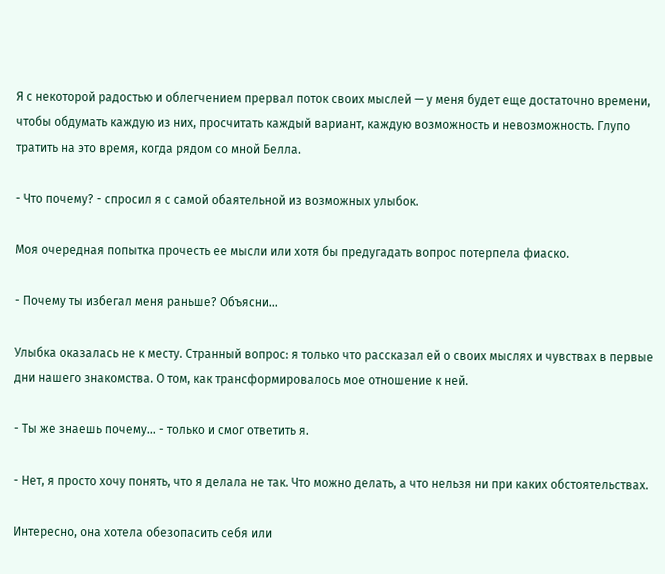Я с некоторой радостью и облегчением прервал поток своих мыслей — у меня будет еще достаточно времени, чтобы обдумать каждую из них, просчитать каждый вариант, каждую возможность и невозможность. Глупо тратить на это время, когда рядом со мной Белла.

- Что почему? - спросил я с самой обаятельной из возможных улыбок.

Моя очередная попытка прочесть ее мысли или хотя бы предугадать вопрос потерпела фиаско.

- Почему ты избегал меня раньше? Объясни...

Улыбка оказалась не к месту. Странный вопрос: я только что рассказал ей о своих мыслях и чувствах в первые дни нашего знакомства. О том, как трансформировалось мое отношение к ней.

- Ты же знаешь почему... - только и смог ответить я.

- Нет, я просто хочу понять, что я делала не так. Что можно делать, а что нельзя ни при каких обстоятельствах.

Интересно, она хотела обезопасить себя или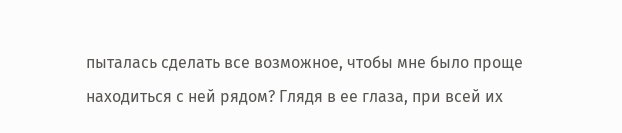пыталась сделать все возможное, чтобы мне было проще находиться с ней рядом? Глядя в ее глаза, при всей их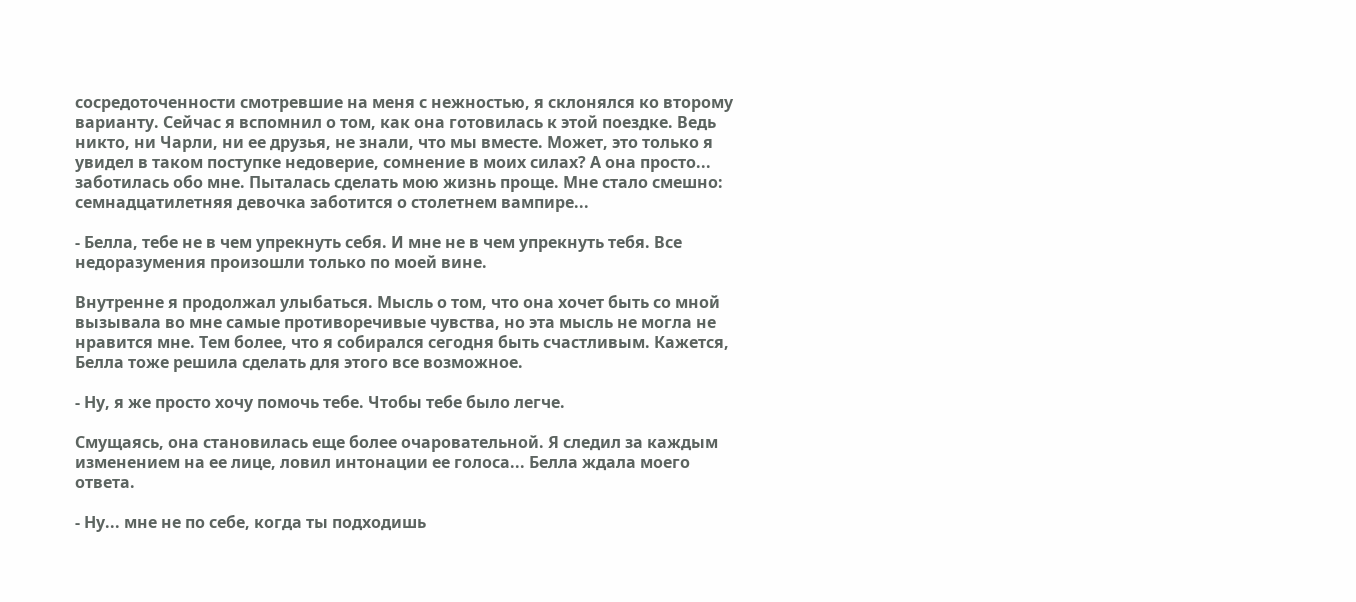сосредоточенности смотревшие на меня с нежностью, я склонялся ко второму варианту. Сейчас я вспомнил о том, как она готовилась к этой поездке. Ведь никто, ни Чарли, ни ее друзья, не знали, что мы вместе. Может, это только я увидел в таком поступке недоверие, сомнение в моих силах? А она просто... заботилась обо мне. Пыталась сделать мою жизнь проще. Мне стало смешно: семнадцатилетняя девочка заботится о столетнем вампире...

- Белла, тебе не в чем упрекнуть себя. И мне не в чем упрекнуть тебя. Все недоразумения произошли только по моей вине.

Внутренне я продолжал улыбаться. Мысль о том, что она хочет быть со мной вызывала во мне самые противоречивые чувства, но эта мысль не могла не нравится мне. Тем более, что я собирался сегодня быть счастливым. Кажется, Белла тоже решила сделать для этого все возможное.

- Ну, я же просто хочу помочь тебе. Чтобы тебе было легче.

Смущаясь, она становилась еще более очаровательной. Я следил за каждым изменением на ее лице, ловил интонации ее голоса... Белла ждала моего ответа.

- Ну... мне не по себе, когда ты подходишь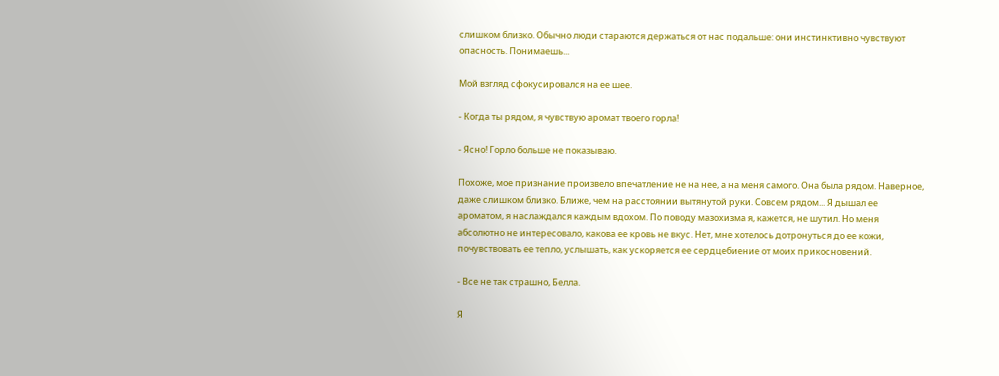слишком близко. Обычно люди стараются держаться от нас подальше: они инстинктивно чувствуют опасность. Понимаешь...

Мой взгляд сфокусировался на ее шее.

- Когда ты рядом, я чувствую аромат твоего горла!

- Ясно! Горло больше не показываю.

Похоже, мое признание произвело впечатление не на нее, а на меня самого. Она была рядом. Наверное, даже слишком близко. Ближе, чем на расстоянии вытянутой руки. Совсем рядом... Я дышал ее ароматом, я наслаждался каждым вдохом. По поводу мазохизма я, кажется, не шутил. Но меня абсолютно не интересовало, какова ее кровь не вкус. Нет, мне хотелось дотронуться до ее кожи, почувствовать ее тепло, услышать, как ускоряется ее сердцебиение от моих прикосновений.

- Все не так страшно, Белла.

Я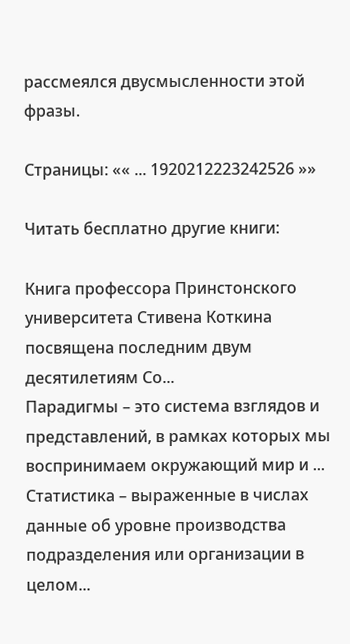рассмеялся двусмысленности этой фразы.

Страницы: «« ... 1920212223242526 »»

Читать бесплатно другие книги:

Книга профессора Принстонского университета Стивена Коткина посвящена последним двум десятилетиям Со...
Парадигмы – это система взглядов и представлений, в рамках которых мы воспринимаем окружающий мир и ...
Статистика – выраженные в числах данные об уровне производства подразделения или организации в целом...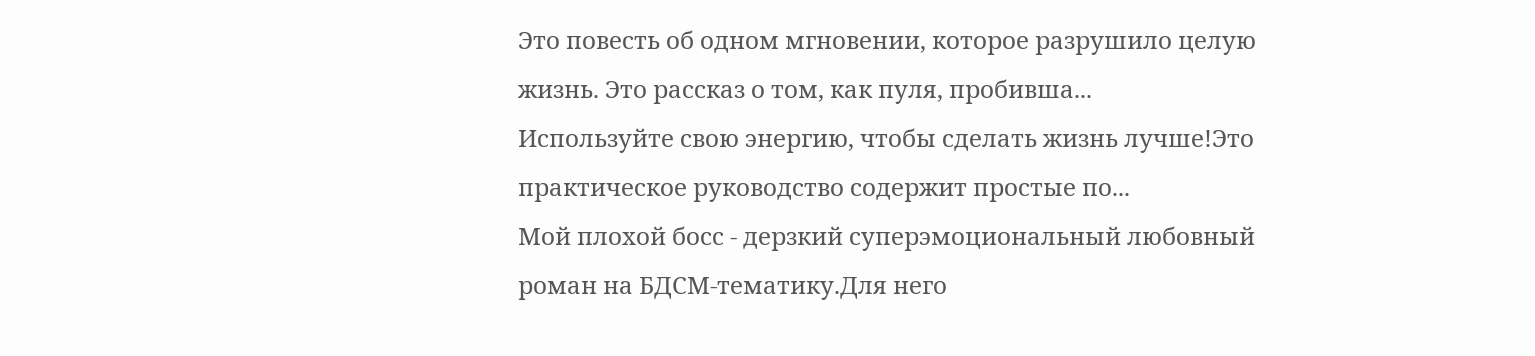Это повесть об одном мгновении, которое разрушило целую жизнь. Это рассказ о том, как пуля, пробивша...
Используйте свою энергию, чтобы сделать жизнь лучше!Это практическое руководство содержит простые по...
Мой плохой босс - дерзкий суперэмоциональный любовный роман на БДСМ-тематику.Для него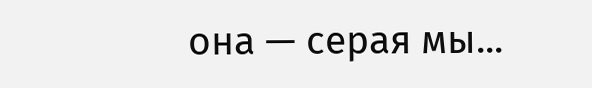она — серая мы...